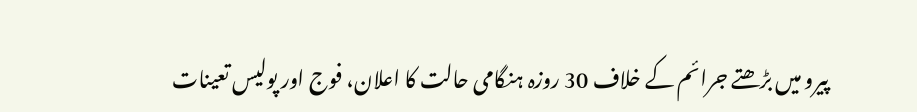پیرو میں بڑھتے جرائم کے خلاف 30 روزہ ہنگامی حالت کا اعلان، فوج اور پولیس تعینات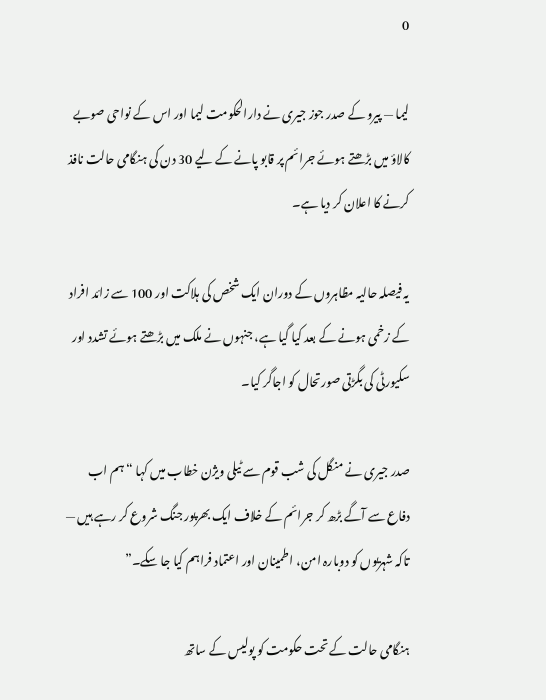0

لیما — پیرو کے صدر جوز جیری نے دارالحکومت لیما اور اس کے نواحی صوبے کالاؤ میں بڑھتے ہوئے جرائم پر قابو پانے کے لیے 30 دن کی ہنگامی حالت نافذ کرنے کا اعلان کر دیا ہے۔

یہ فیصلہ حالیہ مظاہروں کے دوران ایک شخص کی ہلاکت اور 100 سے زائد افراد کے زخمی ہونے کے بعد کیا گیا ہے، جنہوں نے ملک میں بڑھتے ہوئے تشدد اور سکیورٹی کی بگڑتی صورتحال کو اجاگر کیا۔

صدر جیری نے منگل کی شب قوم سے ٹیلی ویژن خطاب میں کہا “ہم اب دفاع سے آگے بڑھ کر جرائم کے خلاف ایک بھرپور جنگ شروع کر رہے ہیں — تاکہ شہریوں کو دوبارہ امن، اطمینان اور اعتماد فراہم کیا جا سکے۔”

ہنگامی حالت کے تحت حکومت کو پولیس کے ساتھ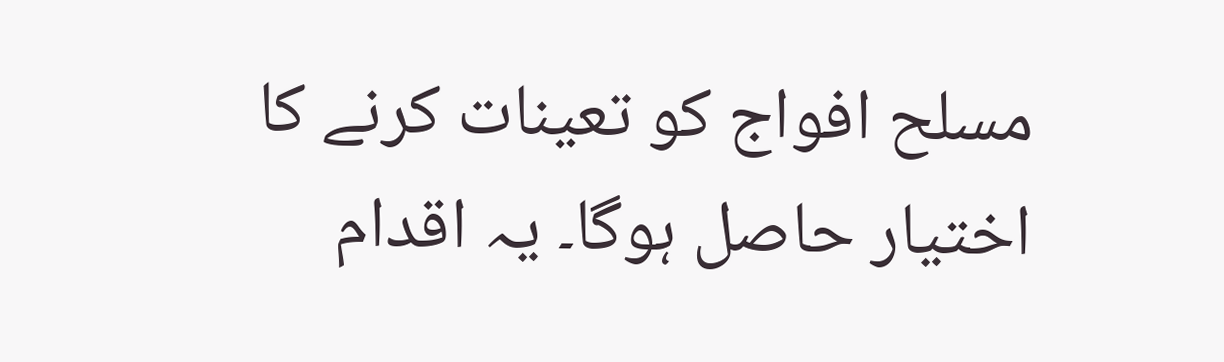مسلح افواج کو تعینات کرنے کا اختیار حاصل ہوگا۔ یہ اقدام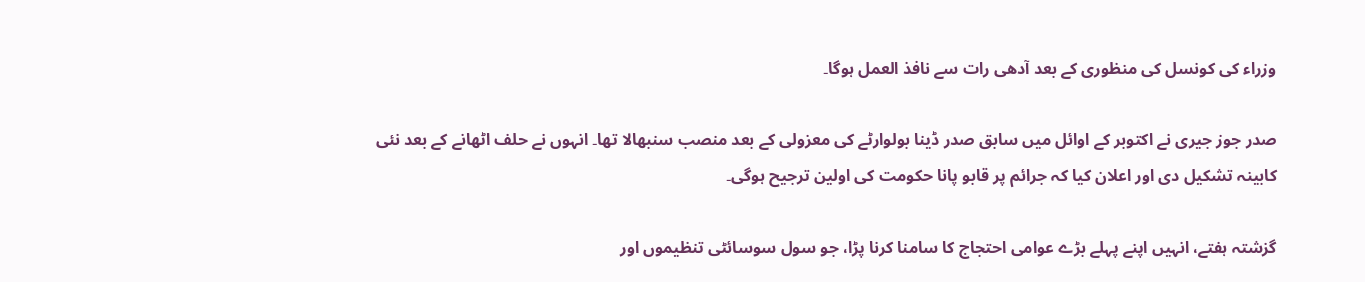وزراء کی کونسل کی منظوری کے بعد آدھی رات سے نافذ العمل ہوگا۔

صدر جوز جیری نے اکتوبر کے اوائل میں سابق صدر ڈینا بولوارٹے کی معزولی کے بعد منصب سنبھالا تھا۔ انہوں نے حلف اٹھانے کے بعد نئی کابینہ تشکیل دی اور اعلان کیا کہ جرائم پر قابو پانا حکومت کی اولین ترجیح ہوگی۔

گزشتہ ہفتے، انہیں اپنے پہلے بڑے عوامی احتجاج کا سامنا کرنا پڑا، جو سول سوسائٹی تنظیموں اور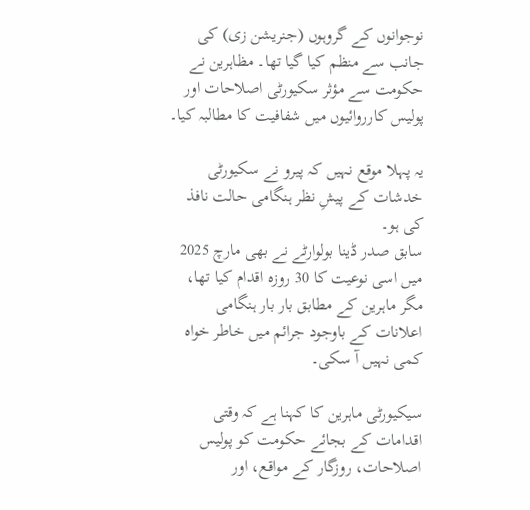نوجوانوں کے گروہوں (جنریشن زی) کی جانب سے منظم کیا گیا تھا۔ مظاہرین نے حکومت سے مؤثر سکیورٹی اصلاحات اور پولیس کارروائیوں میں شفافیت کا مطالبہ کیا۔

یہ پہلا موقع نہیں کہ پیرو نے سکیورٹی خدشات کے پیشِ نظر ہنگامی حالت نافذ کی ہو۔
سابق صدر ڈینا بولوارٹے نے بھی مارچ 2025 میں اسی نوعیت کا 30 روزہ اقدام کیا تھا، مگر ماہرین کے مطابق بار بار ہنگامی اعلانات کے باوجود جرائم میں خاطر خواہ کمی نہیں آ سکی۔

سیکیورٹی ماہرین کا کہنا ہے کہ وقتی اقدامات کے بجائے حکومت کو پولیس اصلاحات، روزگار کے مواقع، اور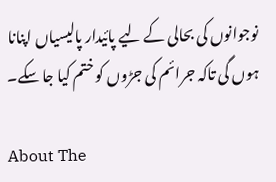نوجوانوں کی بحالی کے لیے پائیدار پالیسیاں اپنانا ہوں گی تاکہ جرائم کی جڑوں کو ختم کیا جا سکے۔

About The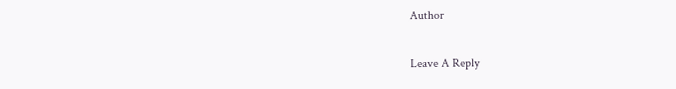Author

Leave A Reply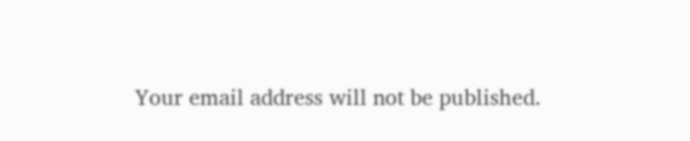Your email address will not be published.